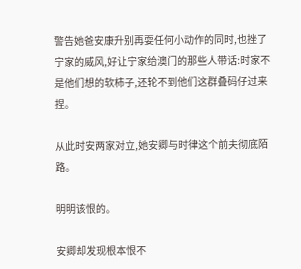警告她爸安康升别再耍任何小动作的同时,也挫了宁家的威风,好让宁家给澳门的那些人带话:时家不是他们想的软柿子,还轮不到他们这群叠码仔过来捏。

从此时安两家对立,她安卿与时律这个前夫彻底陌路。

明明该恨的。

安卿却发现根本恨不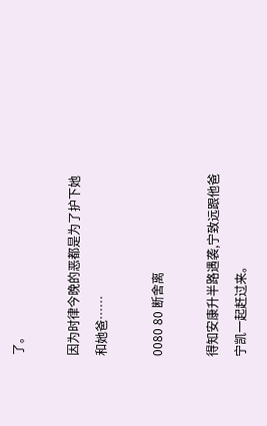了。

因为时律今晚的恶都是为了护下她和她爸……

0080 80 断舍离

得知安康升半路遇袭,宁致远跟他爸宁凯一起赶过来。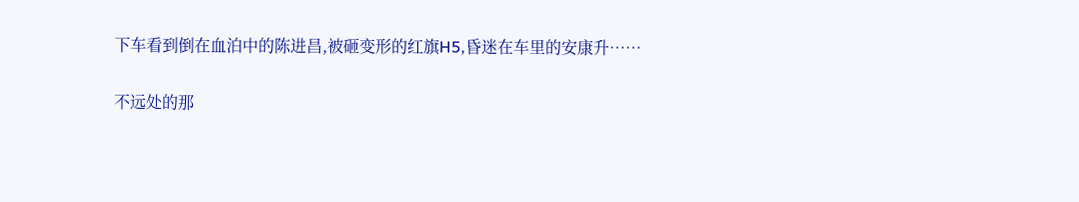下车看到倒在血泊中的陈进昌,被砸变形的红旗H5,昏迷在车里的安康升……

不远处的那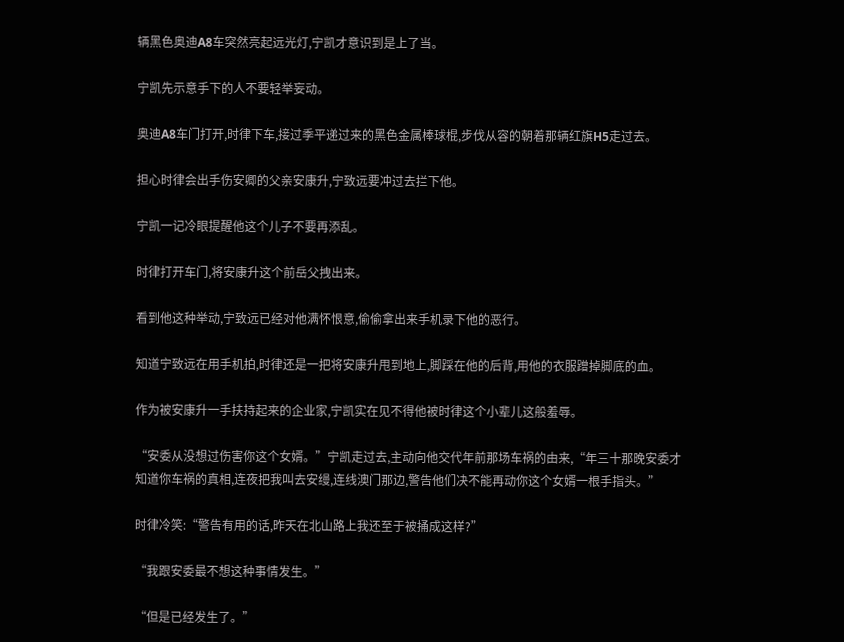辆黑色奥迪A8车突然亮起远光灯,宁凯才意识到是上了当。

宁凯先示意手下的人不要轻举妄动。

奥迪A8车门打开,时律下车,接过季平递过来的黑色金属棒球棍,步伐从容的朝着那辆红旗H5走过去。

担心时律会出手伤安卿的父亲安康升,宁致远要冲过去拦下他。

宁凯一记冷眼提醒他这个儿子不要再添乱。

时律打开车门,将安康升这个前岳父拽出来。

看到他这种举动,宁致远已经对他满怀恨意,偷偷拿出来手机录下他的恶行。

知道宁致远在用手机拍,时律还是一把将安康升甩到地上,脚踩在他的后背,用他的衣服蹭掉脚底的血。

作为被安康升一手扶持起来的企业家,宁凯实在见不得他被时律这个小辈儿这般羞辱。

“安委从没想过伤害你这个女婿。”宁凯走过去,主动向他交代年前那场车祸的由来,“年三十那晚安委才知道你车祸的真相,连夜把我叫去安缦,连线澳门那边,警告他们决不能再动你这个女婿一根手指头。”

时律冷笑:“警告有用的话,昨天在北山路上我还至于被捅成这样?”

“我跟安委最不想这种事情发生。”

“但是已经发生了。”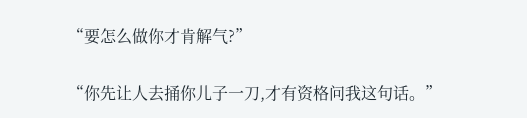“要怎么做你才肯解气?”

“你先让人去捅你儿子一刀,才有资格问我这句话。”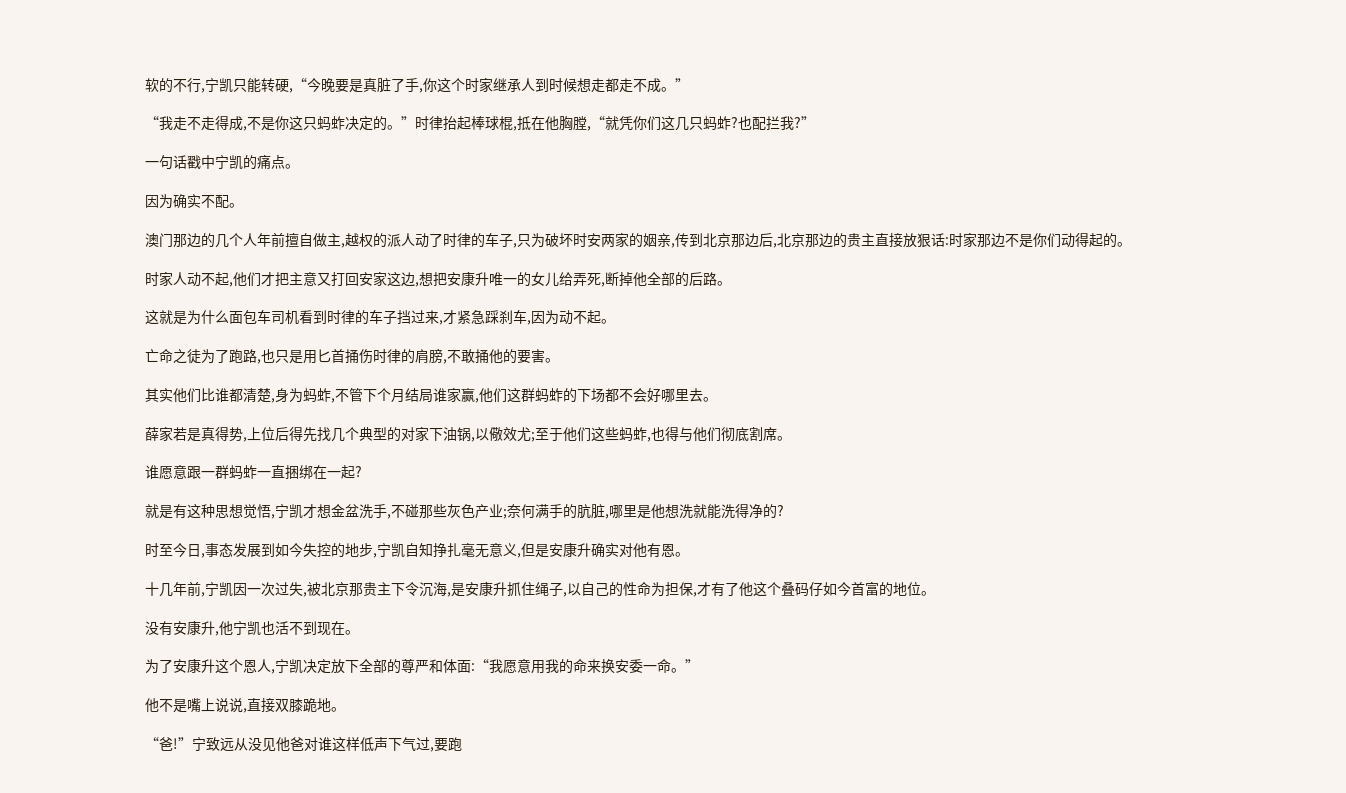软的不行,宁凯只能转硬,“今晚要是真脏了手,你这个时家继承人到时候想走都走不成。”

“我走不走得成,不是你这只蚂蚱决定的。”时律抬起棒球棍,抵在他胸膛,“就凭你们这几只蚂蚱?也配拦我?”

一句话戳中宁凯的痛点。

因为确实不配。

澳门那边的几个人年前擅自做主,越权的派人动了时律的车子,只为破坏时安两家的姻亲,传到北京那边后,北京那边的贵主直接放狠话:时家那边不是你们动得起的。

时家人动不起,他们才把主意又打回安家这边,想把安康升唯一的女儿给弄死,断掉他全部的后路。

这就是为什么面包车司机看到时律的车子挡过来,才紧急踩刹车,因为动不起。

亡命之徒为了跑路,也只是用匕首捅伤时律的肩膀,不敢捅他的要害。

其实他们比谁都清楚,身为蚂蚱,不管下个月结局谁家赢,他们这群蚂蚱的下场都不会好哪里去。

薛家若是真得势,上位后得先找几个典型的对家下油锅,以儆效尤;至于他们这些蚂蚱,也得与他们彻底割席。

谁愿意跟一群蚂蚱一直捆绑在一起?

就是有这种思想觉悟,宁凯才想金盆洗手,不碰那些灰色产业;奈何满手的肮脏,哪里是他想洗就能洗得净的?

时至今日,事态发展到如今失控的地步,宁凯自知挣扎毫无意义,但是安康升确实对他有恩。

十几年前,宁凯因一次过失,被北京那贵主下令沉海,是安康升抓住绳子,以自己的性命为担保,才有了他这个叠码仔如今首富的地位。

没有安康升,他宁凯也活不到现在。

为了安康升这个恩人,宁凯决定放下全部的尊严和体面:“我愿意用我的命来换安委一命。”

他不是嘴上说说,直接双膝跪地。

“爸!”宁致远从没见他爸对谁这样低声下气过,要跑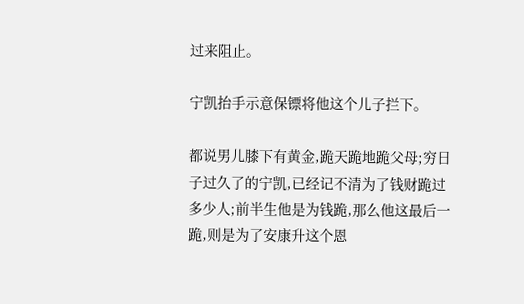过来阻止。

宁凯抬手示意保镖将他这个儿子拦下。

都说男儿膝下有黄金,跪天跪地跪父母;穷日子过久了的宁凯,已经记不清为了钱财跪过多少人;前半生他是为钱跪,那么他这最后一跪,则是为了安康升这个恩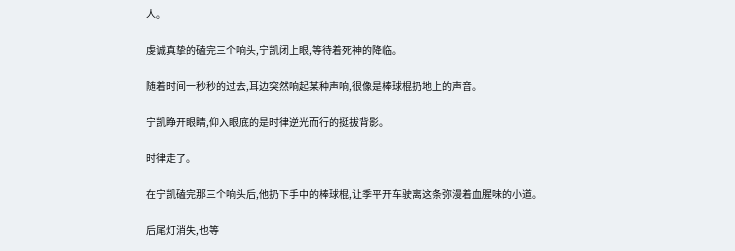人。

虔诚真挚的磕完三个响头,宁凯闭上眼,等待着死神的降临。

随着时间一秒秒的过去,耳边突然响起某种声响,很像是棒球棍扔地上的声音。

宁凯睁开眼睛,仰入眼底的是时律逆光而行的挺拔背影。

时律走了。

在宁凯磕完那三个响头后,他扔下手中的棒球棍,让季平开车驶离这条弥漫着血腥味的小道。

后尾灯消失,也等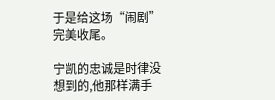于是给这场“闹剧”完美收尾。

宁凯的忠诚是时律没想到的,他那样满手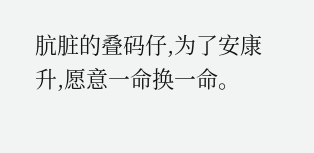肮脏的叠码仔,为了安康升,愿意一命换一命。